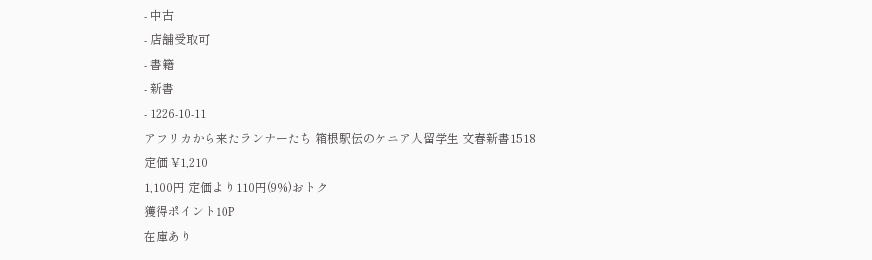- 中古
- 店舗受取可
- 書籍
- 新書
- 1226-10-11
アフリカから来たランナーたち 箱根駅伝のケニア人留学生 文春新書1518
定価 ¥1,210
1,100円 定価より110円(9%)おトク
獲得ポイント10P
在庫あり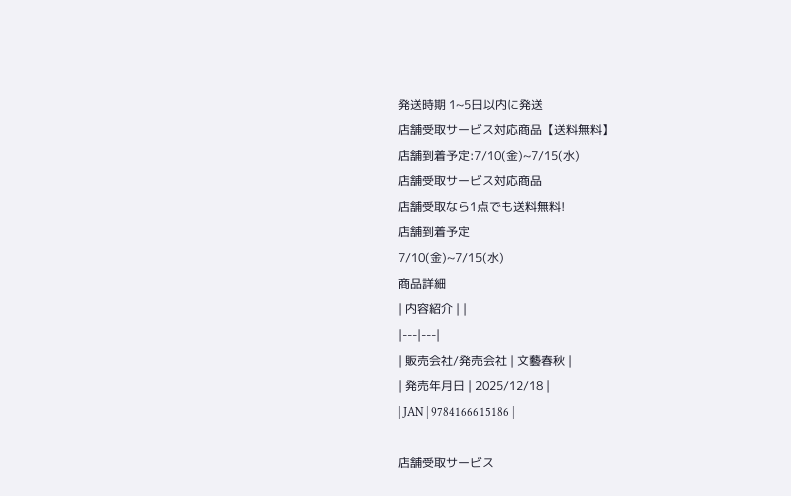発送時期 1~5日以内に発送
店舗受取サービス対応商品【送料無料】
店舗到着予定:7/10(金)~7/15(水)
店舗受取サービス対応商品
店舗受取なら1点でも送料無料!
店舗到着予定
7/10(金)~7/15(水)
商品詳細
| 内容紹介 | |
|---|---|
| 販売会社/発売会社 | 文藝春秋 |
| 発売年月日 | 2025/12/18 |
| JAN | 9784166615186 |

店舗受取サービス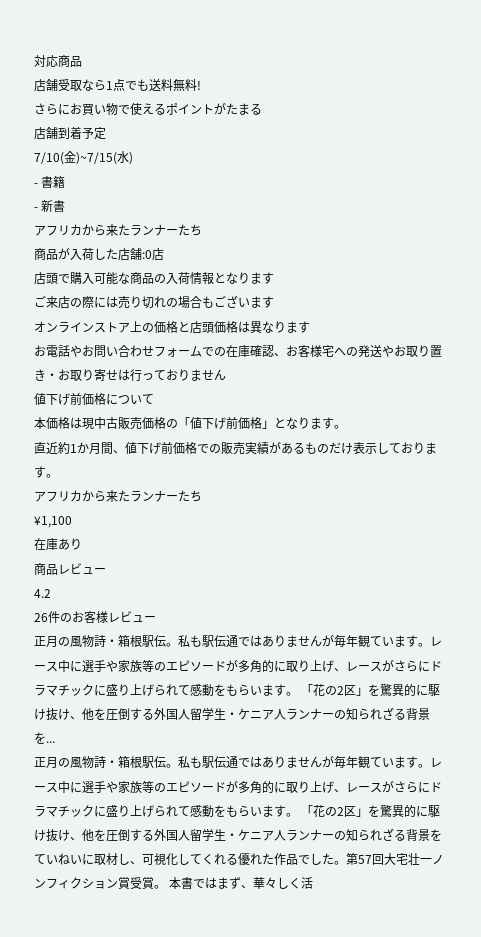対応商品
店舗受取なら1点でも送料無料!
さらにお買い物で使えるポイントがたまる
店舗到着予定
7/10(金)~7/15(水)
- 書籍
- 新書
アフリカから来たランナーたち
商品が入荷した店舗:0店
店頭で購入可能な商品の入荷情報となります
ご来店の際には売り切れの場合もございます
オンラインストア上の価格と店頭価格は異なります
お電話やお問い合わせフォームでの在庫確認、お客様宅への発送やお取り置き・お取り寄せは行っておりません
値下げ前価格について
本価格は現中古販売価格の「値下げ前価格」となります。
直近約1か月間、値下げ前価格での販売実績があるものだけ表示しております。
アフリカから来たランナーたち
¥1,100
在庫あり
商品レビュー
4.2
26件のお客様レビュー
正月の風物詩・箱根駅伝。私も駅伝通ではありませんが毎年観ています。レース中に選手や家族等のエピソードが多角的に取り上げ、レースがさらにドラマチックに盛り上げられて感動をもらいます。 「花の2区」を驚異的に駆け抜け、他を圧倒する外国人留学生・ケニア人ランナーの知られざる背景を...
正月の風物詩・箱根駅伝。私も駅伝通ではありませんが毎年観ています。レース中に選手や家族等のエピソードが多角的に取り上げ、レースがさらにドラマチックに盛り上げられて感動をもらいます。 「花の2区」を驚異的に駆け抜け、他を圧倒する外国人留学生・ケニア人ランナーの知られざる背景をていねいに取材し、可視化してくれる優れた作品でした。第57回大宅壮一ノンフィクション賞受賞。 本書ではまず、華々しく活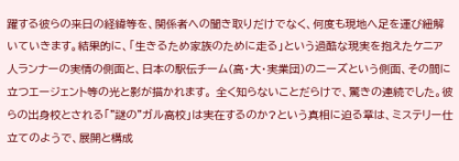躍する彼らの来日の経緯等を、関係者への聞き取りだけでなく、何度も現地へ足を運び紐解いていきます。結果的に、「生きるため家族のために走る」という過酷な現実を抱えたケニア人ランナーの実情の側面と、日本の駅伝チーム(高・大・実業団)のニーズという側面、その間に立つエージェント等の光と影が描かれます。 全く知らないことだらけで、驚きの連続でした。彼らの出身校とされる「"謎の"ガル高校」は実在するのか?という真相に迫る章は、ミステリー仕立てのようで、展開と構成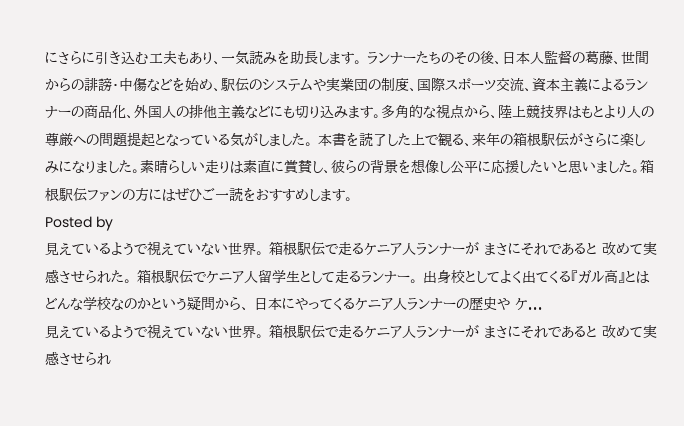にさらに引き込む工夫もあり、一気読みを助長します。 ランナーたちのその後、日本人監督の葛藤、世間からの誹謗・中傷などを始め、駅伝のシステムや実業団の制度、国際スポーツ交流、資本主義によるランナーの商品化、外国人の排他主義などにも切り込みます。多角的な視点から、陸上競技界はもとより人の尊厳への問題提起となっている気がしました。 本書を読了した上で観る、来年の箱根駅伝がさらに楽しみになりました。素晴らしい走りは素直に賞賛し、彼らの背景を想像し公平に応援したいと思いました。箱根駅伝ファンの方にはぜひご一読をおすすめします。
Posted by
見えているようで視えていない世界。 箱根駅伝で走るケニア人ランナーが まさにそれであると 改めて実感させられた。 箱根駅伝でケニア人留学生として走るランナー。 出身校としてよく出てくる『ガル高』とは どんな学校なのかという疑問から、 日本にやってくるケニア人ランナーの歴史や ケ...
見えているようで視えていない世界。 箱根駅伝で走るケニア人ランナーが まさにそれであると 改めて実感させられ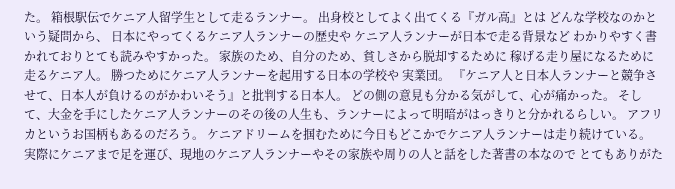た。 箱根駅伝でケニア人留学生として走るランナー。 出身校としてよく出てくる『ガル高』とは どんな学校なのかという疑問から、 日本にやってくるケニア人ランナーの歴史や ケニア人ランナーが日本で走る背景など わかりやすく書かれておりとても読みやすかった。 家族のため、自分のため、貧しさから脱却するために 稼げる走り屋になるために走るケニア人。 勝つためにケニア人ランナーを起用する日本の学校や 実業団。 『ケニア人と日本人ランナーと競争させて、日本人が負けるのがかわいそう』と批判する日本人。 どの側の意見も分かる気がして、心が痛かった。 そして、大金を手にしたケニア人ランナーのその後の人生も、ランナーによって明暗がはっきりと分かれるらしい。 アフリカというお国柄もあるのだろう。 ケニアドリームを掴むために今日もどこかでケニア人ランナーは走り続けている。 実際にケニアまで足を運び、現地のケニア人ランナーやその家族や周りの人と話をした著書の本なので とてもありがた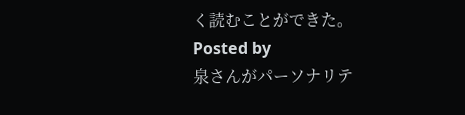く読むことができた。
Posted by
泉さんがパーソナリテ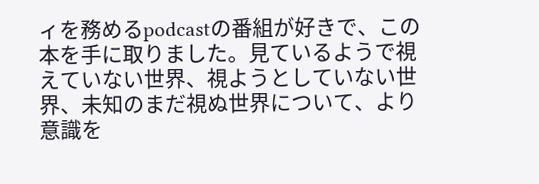ィを務めるpodcastの番組が好きで、この本を手に取りました。見ているようで視えていない世界、視ようとしていない世界、未知のまだ視ぬ世界について、より意識を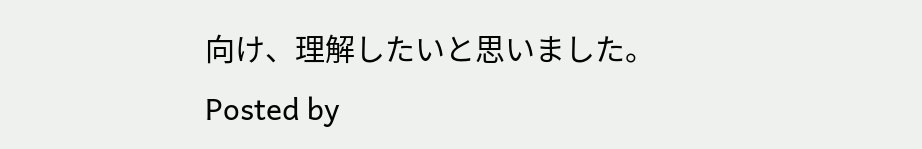向け、理解したいと思いました。
Posted by